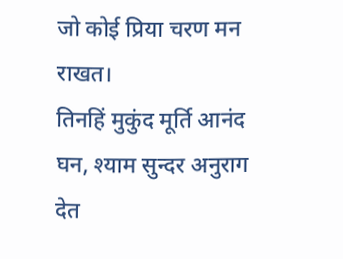जो कोई प्रिया चरण मन राखत।
तिनहिं मुकुंद मूर्ति आनंद घन, श्याम सुन्दर अनुराग देत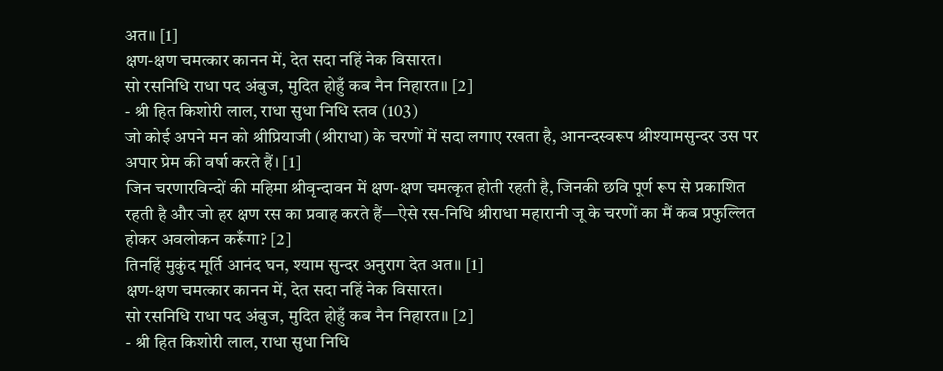अत॥ [1]
क्षण-क्षण चमत्कार कानन में, देत सदा नहिं नेक विसारत।
सो रसनिधि राधा पद अंबुज, मुदित होहुँ कब नैन निहारत॥ [2]
- श्री हित किशोरी लाल, राधा सुधा निधि स्तव (103)
जो कोई अपने मन को श्रीप्रियाजी (श्रीराधा) के चरणों में सदा लगाए रखता है, आनन्दस्वरूप श्रीश्यामसुन्दर उस पर अपार प्रेम की वर्षा करते हैं। [1]
जिन चरणारविन्दों की महिमा श्रीवृन्दावन में क्षण-क्षण चमत्कृत होती रहती है, जिनकी छवि पूर्ण रूप से प्रकाशित रहती है और जो हर क्षण रस का प्रवाह करते हैं—ऐसे रस-निधि श्रीराधा महारानी जू के चरणों का मैं कब प्रफुल्लित होकर अवलोकन करूँगा? [2]
तिनहिं मुकुंद मूर्ति आनंद घन, श्याम सुन्दर अनुराग देत अत॥ [1]
क्षण-क्षण चमत्कार कानन में, देत सदा नहिं नेक विसारत।
सो रसनिधि राधा पद अंबुज, मुदित होहुँ कब नैन निहारत॥ [2]
- श्री हित किशोरी लाल, राधा सुधा निधि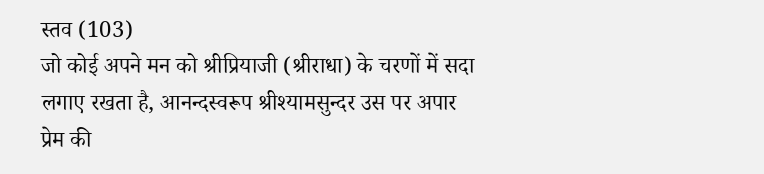स्तव (103)
जो कोई अपने मन को श्रीप्रियाजी (श्रीराधा) के चरणों में सदा लगाए रखता है, आनन्दस्वरूप श्रीश्यामसुन्दर उस पर अपार प्रेम की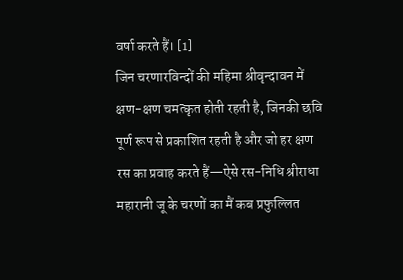वर्षा करते हैं। [1]
जिन चरणारविन्दों की महिमा श्रीवृन्दावन में क्षण-क्षण चमत्कृत होती रहती है, जिनकी छवि पूर्ण रूप से प्रकाशित रहती है और जो हर क्षण रस का प्रवाह करते हैं—ऐसे रस-निधि श्रीराधा महारानी जू के चरणों का मैं कब प्रफुल्लित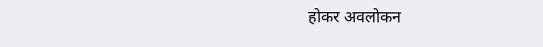होकर अवलोकन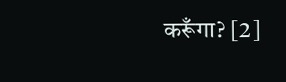करूँगा? [2]